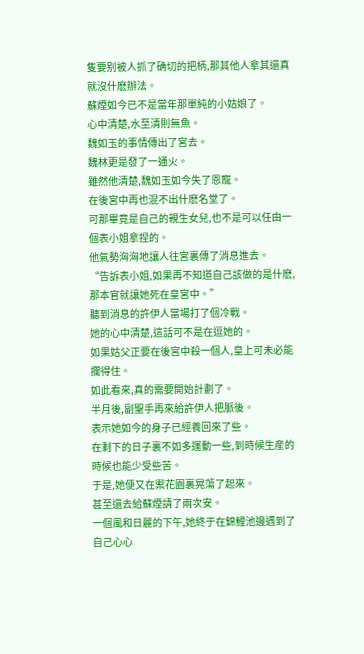隻要别被人抓了确切的把柄,那其他人拿其還真就沒什麽辦法。
蘇煙如今已不是當年那單純的小姑娘了。
心中清楚,水至清則無魚。
魏如玉的事情傳出了宮去。
魏林更是發了一通火。
雖然他清楚,魏如玉如今失了恩寵。
在後宮中再也混不出什麽名堂了。
可那畢竟是自己的親生女兒,也不是可以任由一個表小姐拿捏的。
他氣勢洶洶地讓人往宮裏傳了消息進去。
“告訴表小姐,如果再不知道自己該做的是什麽,那本官就讓她死在皇宮中。”
聽到消息的許伊人當場打了個冷戰。
她的心中清楚,這話可不是在逗她的。
如果姑父正要在後宮中殺一個人,皇上可未必能攔得住。
如此看來,真的需要開始計劃了。
半月後,副聖手再來給許伊人把脈後。
表示她如今的身子已經養回來了些。
在剩下的日子裏不如多運動一些,到時候生産的時候也能少受些苦。
于是,她便又在禦花園裏晃蕩了起來。
甚至還去給蘇煙請了兩次安。
一個風和日麗的下午,她終于在錦鯉池邊遇到了自己心心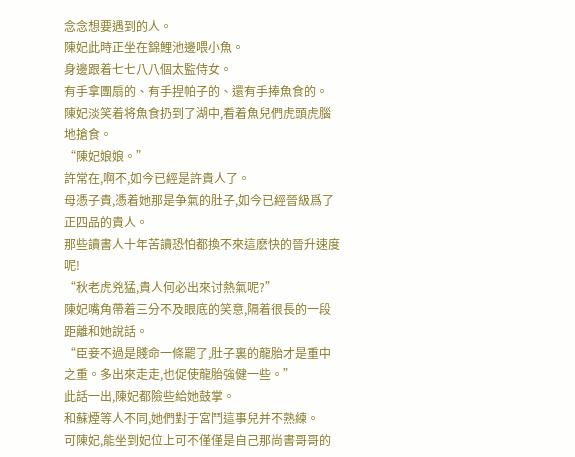念念想要遇到的人。
陳妃此時正坐在錦鯉池邊喂小魚。
身邊跟着七七八八個太監侍女。
有手拿團扇的、有手捏帕子的、還有手捧魚食的。
陳妃淡笑着将魚食扔到了湖中,看着魚兒們虎頭虎腦地搶食。
“陳妃娘娘。”
許常在,啊不,如今已經是許貴人了。
母憑子貴,憑着她那是争氣的肚子,如今已經晉級爲了正四品的貴人。
那些讀書人十年苦讀恐怕都換不來這麽快的晉升速度呢!
“秋老虎兇猛,貴人何必出來讨熱氣呢?”
陳妃嘴角帶着三分不及眼底的笑意,隔着很長的一段距離和她說話。
“臣妾不過是賤命一條罷了,肚子裏的龍胎才是重中之重。多出來走走,也促使龍胎強健一些。”
此話一出,陳妃都險些給她鼓掌。
和蘇煙等人不同,她們對于宮鬥這事兒并不熟練。
可陳妃,能坐到妃位上可不僅僅是自己那尚書哥哥的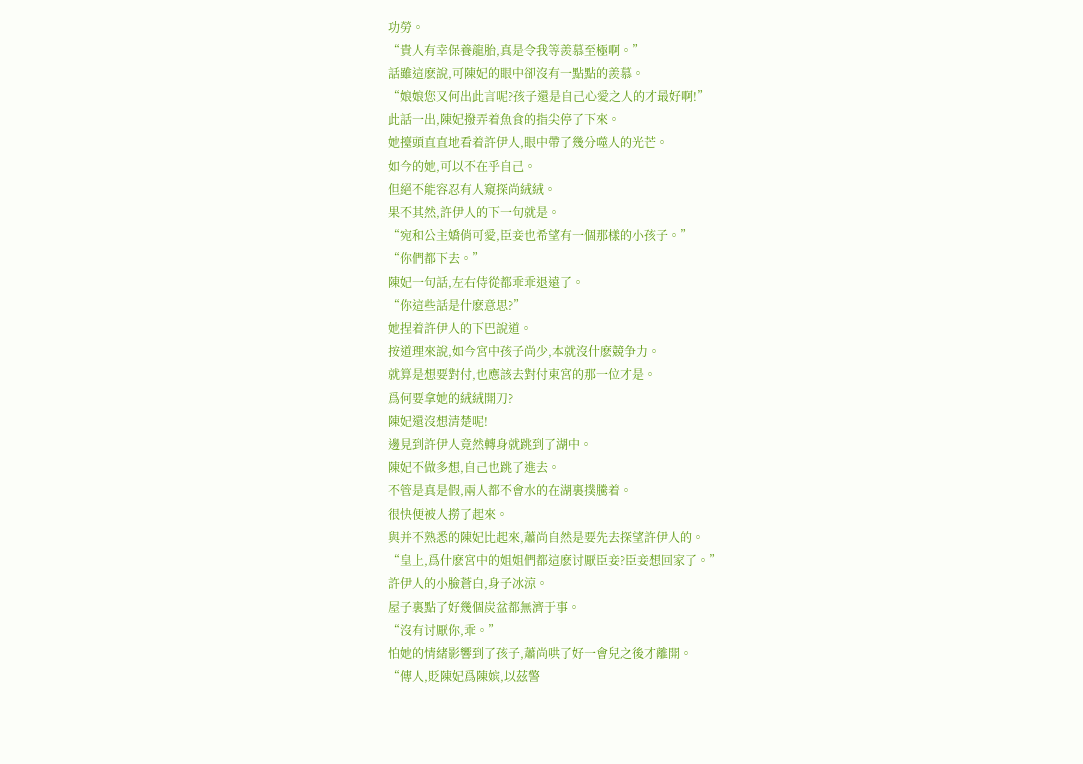功勞。
“貴人有幸保養龍胎,真是令我等羨慕至極啊。”
話雖這麽說,可陳妃的眼中卻沒有一點點的羨慕。
“娘娘您又何出此言呢?孩子還是自己心愛之人的才最好啊!”
此話一出,陳妃撥弄着魚食的指尖停了下來。
她擡頭直直地看着許伊人,眼中帶了幾分噬人的光芒。
如今的她,可以不在乎自己。
但絕不能容忍有人窺探尚絨絨。
果不其然,許伊人的下一句就是。
“宛和公主嬌俏可愛,臣妾也希望有一個那樣的小孩子。”
“你們都下去。”
陳妃一句話,左右侍從都乖乖退遠了。
“你這些話是什麽意思?”
她捏着許伊人的下巴說道。
按道理來說,如今宮中孩子尚少,本就沒什麽競争力。
就算是想要對付,也應該去對付東宮的那一位才是。
爲何要拿她的絨絨開刀?
陳妃還沒想清楚呢!
邊見到許伊人竟然轉身就跳到了湖中。
陳妃不做多想,自己也跳了進去。
不管是真是假,兩人都不會水的在湖裏撲騰着。
很快便被人撈了起來。
與并不熟悉的陳妃比起來,蕭尚自然是要先去探望許伊人的。
“皇上,爲什麽宮中的姐姐們都這麽讨厭臣妾?臣妾想回家了。”
許伊人的小臉蒼白,身子冰涼。
屋子裏點了好幾個炭盆都無濟于事。
“沒有讨厭你,乖。”
怕她的情緒影響到了孩子,蕭尚哄了好一會兒之後才離開。
“傳人,貶陳妃爲陳嫔,以茲警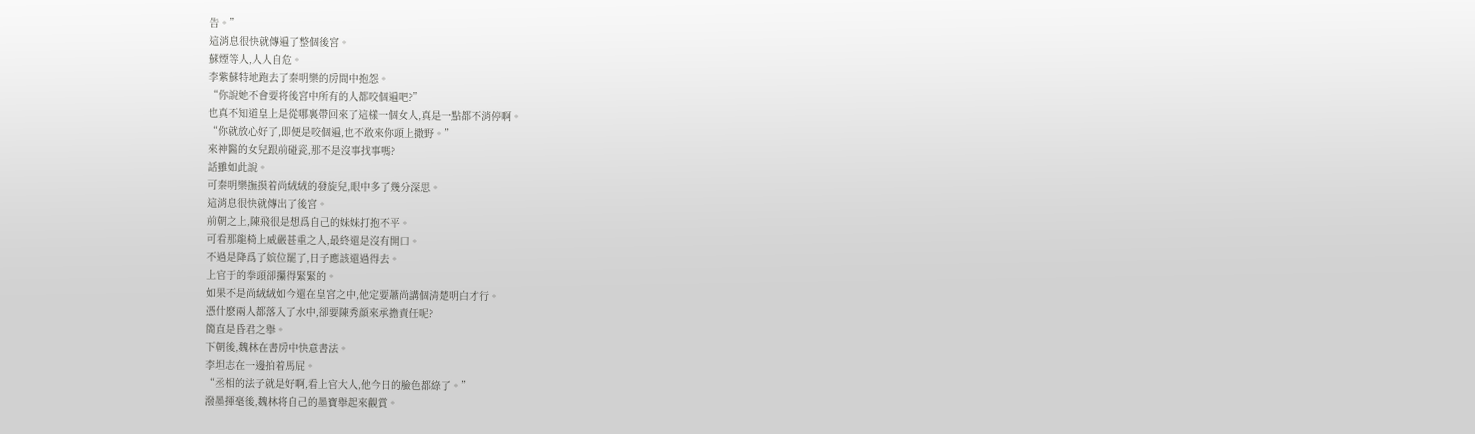告。”
這消息很快就傳遍了整個後宮。
蘇煙等人,人人自危。
李紫蘇特地跑去了秦明樂的房間中抱怨。
“你說她不會要将後宮中所有的人都咬個遍吧?”
也真不知道皇上是從哪裏帶回來了這樣一個女人,真是一點都不消停啊。
“你就放心好了,即便是咬個遍,也不敢來你頭上撒野。”
來神醫的女兒跟前碰瓷,那不是沒事找事嗎?
話雖如此說。
可秦明樂撫摸着尚絨絨的發旋兒,眼中多了幾分深思。
這消息很快就傳出了後宮。
前朝之上,陳飛很是想爲自己的妹妹打抱不平。
可看那龍椅上威嚴甚重之人,最終還是沒有開口。
不過是降爲了嫔位罷了,日子應該還過得去。
上官于的拳頭卻攥得緊緊的。
如果不是尚絨絨如今還在皇宮之中,他定要蕭尚講個清楚明白才行。
憑什麽兩人都落入了水中,卻要陳秀顔來承擔責任呢?
簡直是昏君之舉。
下朝後,魏林在書房中快意書法。
李坦志在一邊拍着馬屁。
“丞相的法子就是好啊,看上官大人,他今日的臉色都綠了。”
潑墨揮毫後,魏林将自己的墨寶舉起來觀賞。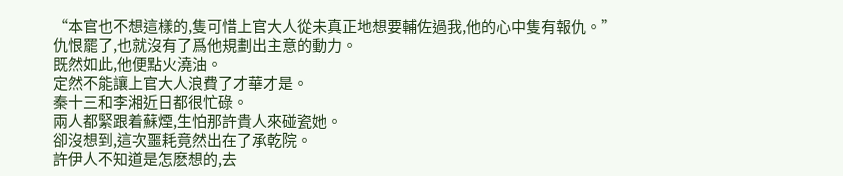“本官也不想這樣的,隻可惜上官大人從未真正地想要輔佐過我,他的心中隻有報仇。”
仇恨罷了,也就沒有了爲他規劃出主意的動力。
既然如此,他便點火澆油。
定然不能讓上官大人浪費了才華才是。
秦十三和李湘近日都很忙碌。
兩人都緊跟着蘇煙,生怕那許貴人來碰瓷她。
卻沒想到,這次噩耗竟然出在了承乾院。
許伊人不知道是怎麽想的,去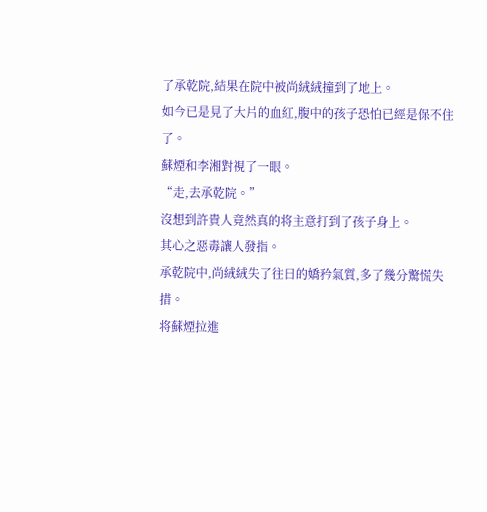了承乾院,結果在院中被尚絨絨撞到了地上。
如今已是見了大片的血紅,腹中的孩子恐怕已經是保不住了。
蘇煙和李湘對視了一眼。
“走,去承乾院。”
沒想到許貴人竟然真的将主意打到了孩子身上。
其心之惡毒讓人發指。
承乾院中,尚絨絨失了往日的嬌矜氣質,多了幾分驚慌失措。
将蘇煙拉進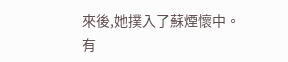來後,她撲入了蘇煙懷中。
有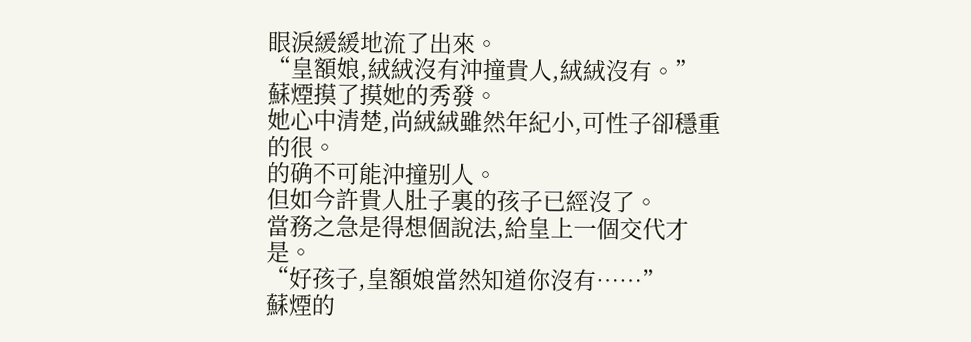眼淚緩緩地流了出來。
“皇額娘,絨絨沒有沖撞貴人,絨絨沒有。”
蘇煙摸了摸她的秀發。
她心中清楚,尚絨絨雖然年紀小,可性子卻穩重的很。
的确不可能沖撞别人。
但如今許貴人肚子裏的孩子已經沒了。
當務之急是得想個說法,給皇上一個交代才是。
“好孩子,皇額娘當然知道你沒有……”
蘇煙的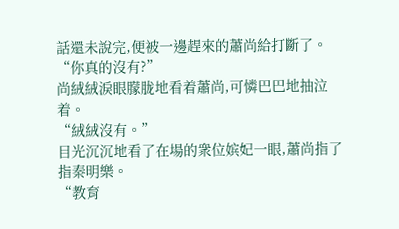話還未說完,便被一邊趕來的蕭尚給打斷了。
“你真的沒有?”
尚絨絨淚眼朦胧地看着蕭尚,可憐巴巴地抽泣着。
“絨絨沒有。”
目光沉沉地看了在場的衆位嫔妃一眼,蕭尚指了指秦明樂。
“教育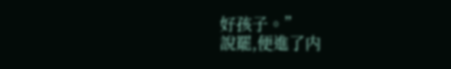好孩子。”
說罷,便進了内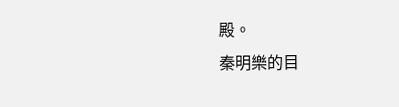殿。
秦明樂的目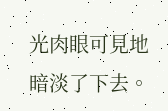光肉眼可見地暗淡了下去。